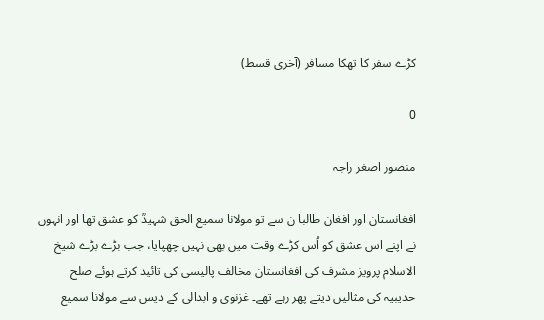کڑے سفر کا تھکا مسافر (آخری قسط)

0

منصور اصغر راجہ

افغانستان اور افغان طالبا ن سے تو مولانا سمیع الحق شہیدؒ کو عشق تھا اور انہوں نے اپنے اس عشق کو اُس کڑے وقت میں بھی نہیں چھپایا، جب بڑے بڑے شیخ الاسلام پرویز مشرف کی افغانستان مخالف پالیسی کی تائید کرتے ہوئے صلح حدیبیہ کی مثالیں دیتے پھر رہے تھے۔ غزنوی و ابدالی کے دیس سے مولانا سمیع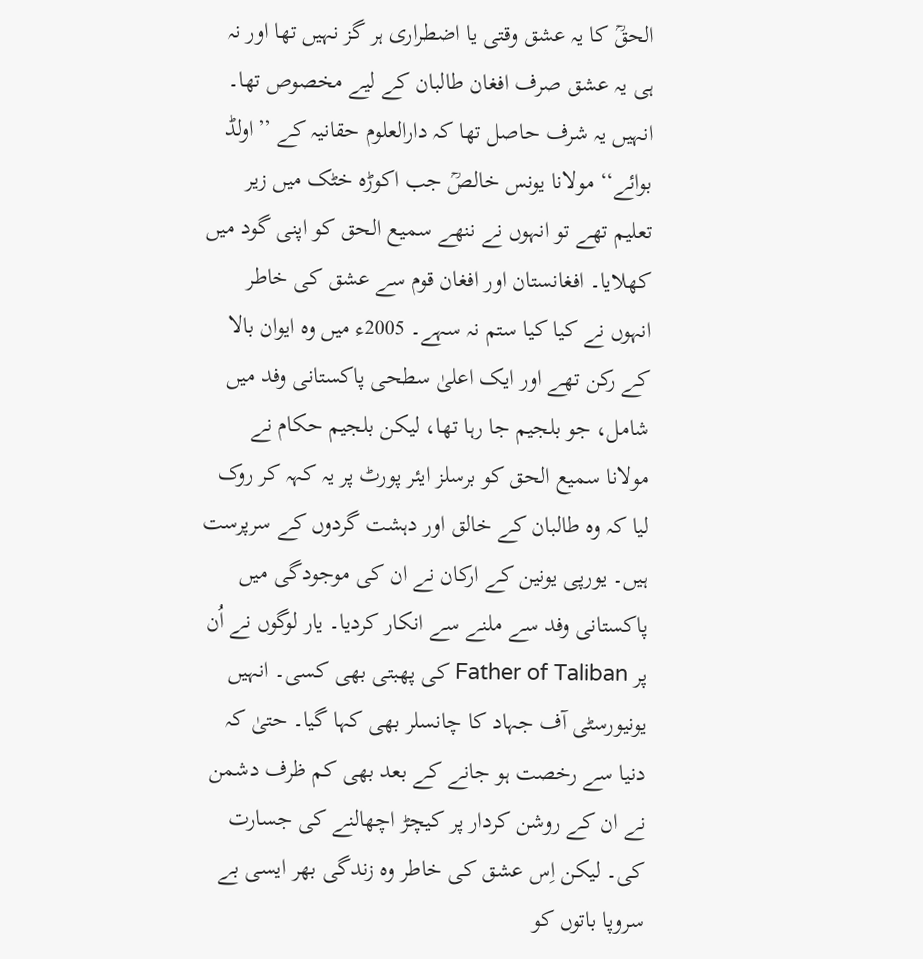الحقؒ کا یہ عشق وقتی یا اضطراری ہر گز نہیں تھا اور نہ ہی یہ عشق صرف افغان طالبان کے لیے مخصوص تھا۔ انہیں یہ شرف حاصل تھا کہ دارالعلوم حقانیہ کے ’’اولڈ بوائے‘‘ مولانا یونس خالصؒ جب اکوڑہ خٹک میں زیر تعلیم تھے تو انہوں نے ننھے سمیع الحق کو اپنی گود میں کھلایا۔ افغانستان اور افغان قوم سے عشق کی خاطر انہوں نے کیا کیا ستم نہ سہے۔ 2005ء میں وہ ایوان بالا کے رکن تھے اور ایک اعلیٰ سطحی پاکستانی وفد میں شامل، جو بلجیم جا رہا تھا، لیکن بلجیم حکام نے مولانا سمیع الحق کو برسلز ایئر پورٹ پر یہ کہہ کر روک لیا کہ وہ طالبان کے خالق اور دہشت گردوں کے سرپرست ہیں۔ یورپی یونین کے ارکان نے ان کی موجودگی میں پاکستانی وفد سے ملنے سے انکار کردیا۔ یار لوگوں نے اُن پر Father of Taliban کی پھبتی بھی کسی۔ انہیں یونیورسٹی آف جہاد کا چانسلر بھی کہا گیا۔ حتیٰ کہ دنیا سے رخصت ہو جانے کے بعد بھی کم ظرف دشمن نے ان کے روشن کردار پر کیچڑ اچھالنے کی جسارت کی۔ لیکن اِس عشق کی خاطر وہ زندگی بھر ایسی بے سروپا باتوں کو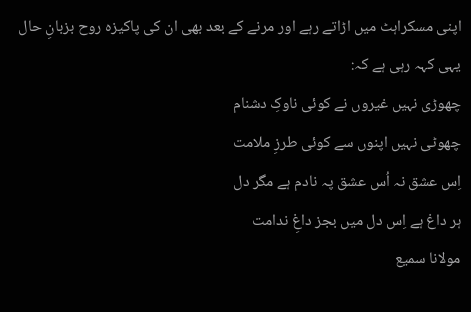اپنی مسکراہٹ میں اڑاتے رہے اور مرنے کے بعد بھی ان کی پاکیزہ روح بزبانِ حال یہی کہہ رہی ہے کہ:
چھوڑی نہیں غیروں نے کوئی ناوکِ دشنام
چھوٹی نہیں اپنوں سے کوئی طرزِ ملامت
اِس عشق نہ اُس عشق پہ نادم ہے مگر دل
ہر داغ ہے اِس دل میں بجز داغِ ندامت
مولانا سمیع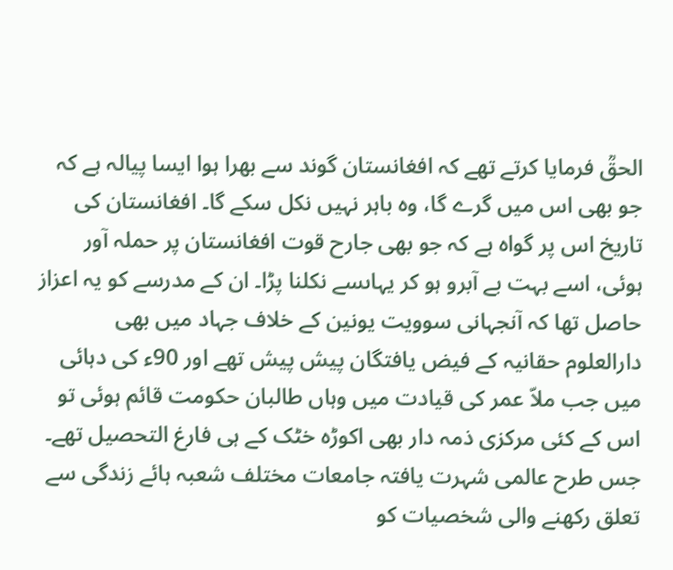الحقؒ فرمایا کرتے تھے کہ افغانستان گوند سے بھرا ہوا ایسا پیالہ ہے کہ جو بھی اس میں گرے گا، وہ باہر نہیں نکل سکے گا۔ افغانستان کی تاریخ اس پر گواہ ہے کہ جو بھی جارح قوت افغانستان پر حملہ آور ہوئی، اسے بہت بے آبرو ہو کر یہاںسے نکلنا پڑا۔ ان کے مدرسے کو یہ اعزاز حاصل تھا کہ آنجہانی سوویت یونین کے خلاف جہاد میں بھی دارالعلوم حقانیہ کے فیض یافتگان پیش پیش تھے اور 90ء کی دہائی میں جب ملاّ عمر کی قیادت میں وہاں طالبان حکومت قائم ہوئی تو اس کے کئی مرکزی ذمہ دار بھی اکوڑہ خٹک کے ہی فارغ التحصیل تھے۔ جس طرح عالمی شہرت یافتہ جامعات مختلف شعبہ ہائے زندگی سے تعلق رکھنے والی شخصیات کو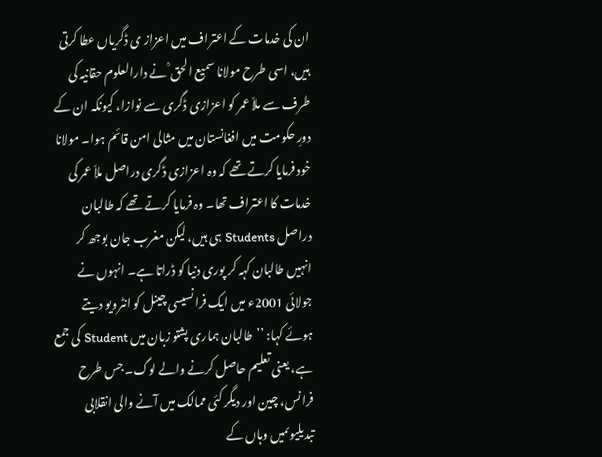ان کی خدمات کے اعتراف میں اعزاز ی ڈگریاں عطا کرتی ہیں، اسی طرح مولانا سمیع الحق ؒ نے دارالعلوم حقانیہ کی طرف سے ملاّ عمر کو اعزازی ڈگری سے نوازا، کیونکہ ان کے دورِ حکومت میں افغانستان میں مثالی امن قائم ہوا۔ مولانا خود فرمایا کرتے تھے کہ وہ اعزازی ڈگری دراصل ملاّ عمر کی خدمات کا اعتراف تھا۔ وہ فرمایا کرتے تھے کہ طالبان دراصل Students ہی ہیں، لیکن مغرب جان بوجھ کر انہیں طالبان کہہ کر پوری دنیا کو ڈراتا ہے۔ انہوں نے جولائی 2001ء میں ایک فرانسیسی چینل کو انٹرویو دیتے ہوئے کہا: ’’طالبان ہماری پشتو زبان میں Student کی جمع ہے، یعنی تعلیم حاصل کرنے والے لوگ۔ جس طرح فرانس، چین اور دیگر کئی ممالک میں آنے والی انقلابی تبدیلیوںمیں وہاں کے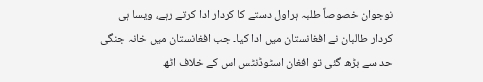نوجوان خصوصاً طلبہ ہراول دستے کا کردار ادا کرتے رہے، ویسا ہی کردار طالبان نے افغانستان میں ادا کیا۔ جب افغانستان میں خانہ جنگی حد سے بڑھ گئی تو افغان اسٹوڈنٹس اس کے خلاف اٹھ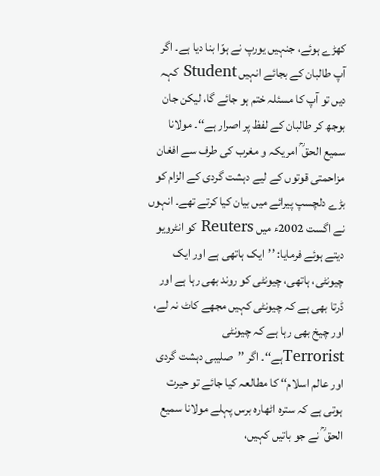کھڑے ہوئے، جنہیں یورپ نے ہوّا بنا دیا ہے۔ اگر آپ طالبان کے بجائے انہیں Student کہہ دیں تو آپ کا مسئلہ ختم ہو جائے گا، لیکن جان بوجھ کر طالبان کے لفظ پر اصرار ہے‘‘۔ مولانا سمیع الحق ؒ امریکہ و مغرب کی طرف سے افغان مزاحمتی قوتوں کے لیے دہشت گردی کے الزام کو بڑے دلچسپ پیرائے میں بیان کیا کرتے تھے۔ انہوں نے اگست 2002ء میں Reuters کو انٹرویو دیتے ہوئے فرمایا: ’’ایک ہاتھی ہے اور ایک چیونٹی، ہاتھی، چیونٹی کو روند بھی رہا ہے اور ڈرتا بھی ہے کہ چیونٹی کہیں مجھے کاٹ نہ لے، اور چیخ بھی رہا ہے کہ چیونٹی Terroristہے‘‘۔ اگر ’’صلیبی دہشت گردی اور عالم اسلام‘‘ کا مطالعہ کیا جائے تو حیرت ہوتی ہے کہ سترہ اٹھارہ برس پہلے مولانا سمیع الحق ؒ نے جو باتیں کہیں،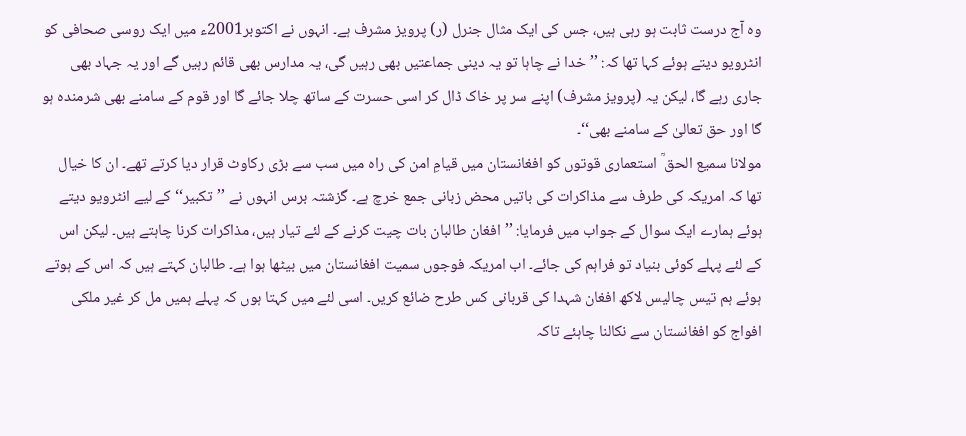وہ آج درست ثابت ہو رہی ہیں، جس کی ایک مثال جنرل (ر) پرویز مشرف ہے۔ انہوں نے اکتوبر2001ء میں ایک روسی صحافی کو انٹرویو دیتے ہوئے کہا تھا کہ: ’’خدا نے چاہا تو یہ دینی جماعتیں بھی رہیں گی، یہ مدارس بھی قائم رہیں گے اور یہ جہاد بھی جاری رہے گا، لیکن یہ (پرویز مشرف) اپنے سر پر خاک ڈال کر اسی حسرت کے ساتھ چلا جائے گا اور قوم کے سامنے بھی شرمندہ ہو گا اور حق تعالیٰ کے سامنے بھی‘‘۔
مولانا سمیع الحق ؒ استعماری قوتوں کو افغانستان میں قیامِ امن کی راہ میں سب سے بڑی رکاوٹ قرار دیا کرتے تھے۔ ان کا خیال تھا کہ امریکہ کی طرف سے مذاکرات کی باتیں محض زبانی جمع خرچ ہے۔ گزشتہ برس انہوں نے ’’تکبیر‘‘ کے لیے انٹرویو دیتے ہوئے ہمارے ایک سوال کے جواب میں فرمایا: ’’افغان طالبان بات چیت کرنے کے لئے تیار ہیں، مذاکرات کرنا چاہتے ہیں۔ لیکن اس کے لئے پہلے کوئی بنیاد تو فراہم کی جائے۔ اب امریکہ فوجوں سمیت افغانستان میں بیٹھا ہوا ہے۔ طالبان کہتے ہیں کہ اس کے ہوتے ہوئے ہم تیس چالیس لاکھ افغان شہدا کی قربانی کس طرح ضائع کریں۔ اسی لئے میں کہتا ہوں کہ پہلے ہمیں مل کر غیر ملکی افواج کو افغانستان سے نکالنا چاہئے تاکہ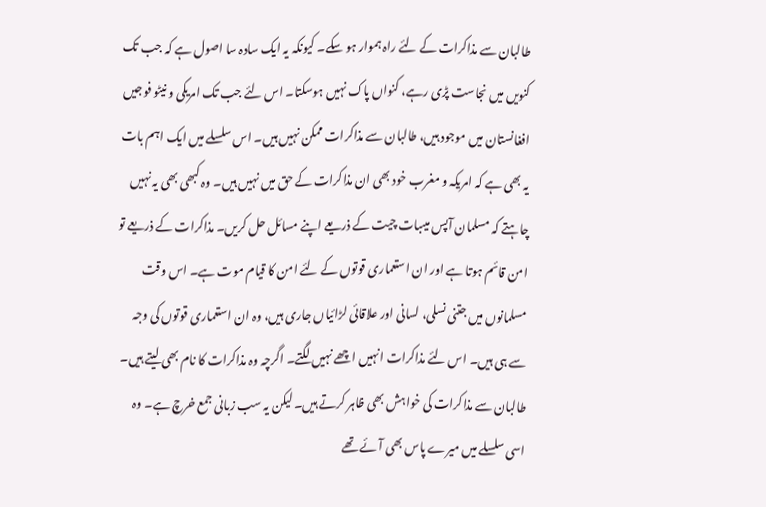طالبان سے مذاکرات کے لئے راہ ہموار ہو سکے۔ کیونکہ یہ ایک سادہ سا اصول ہے کہ جب تک کنویں میں نجاست پڑی رہے، کنواں پاک نہیں ہوسکتا۔ اس لئے جب تک امریکی و نیٹو فوجیں افغانستان میں موجود ہیں، طالبان سے مذاکرات ممکن نہیں ہیں۔ اس سلسلے میں ایک اہم بات یہ بھی ہے کہ امریکہ و مغرب خود بھی ان مذاکرات کے حق میں نہیں ہیں۔ وہ کبھی بھی یہ نہیں چاہتے کہ مسلمان آپس میںبات چیت کے ذریعے اپنے مسائل حل کریں۔ مذاکرات کے ذریعے تو امن قائم ہوتا ہے اور ان استعماری قوتوں کے لئے امن کا قیام موت ہے۔ اس وقت مسلمانوں میں جتنی نسلی، لسانی اور علاقائی لڑائیاں جاری ہیں، وہ ان استعماری قوتوں کی وجہ سے ہی ہیں۔ اس لئے مذاکرات انہیں اچھے نہیں لگتے۔ اگرچہ وہ مذاکرات کا نام بھی لیتے ہیں۔ طالبان سے مذاکرات کی خواہش بھی ظاہر کرتے ہیں۔ لیکن یہ سب زبانی جمع خرچ ہے۔ وہ اسی سلسلے میں میرے پاس بھی آئے تھے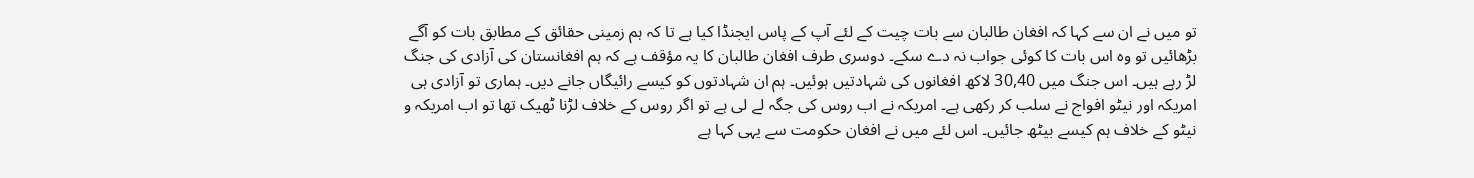تو میں نے ان سے کہا کہ افغان طالبان سے بات چیت کے لئے آپ کے پاس ایجنڈا کیا ہے تا کہ ہم زمینی حقائق کے مطابق بات کو آگے بڑھائیں تو وہ اس بات کا کوئی جواب نہ دے سکے۔ دوسری طرف افغان طالبان کا یہ مؤقف ہے کہ ہم افغانستان کی آزادی کی جنگ لڑ رہے ہیں۔ اس جنگ میں 30,40 لاکھ افغانوں کی شہادتیں ہوئیں۔ ہم ان شہادتوں کو کیسے رائیگاں جانے دیں۔ ہماری تو آزادی ہی امریکہ اور نیٹو افواج نے سلب کر رکھی ہے۔ امریکہ نے اب روس کی جگہ لے لی ہے تو اگر روس کے خلاف لڑنا ٹھیک تھا تو اب امریکہ و نیٹو کے خلاف ہم کیسے بیٹھ جائیں۔ اس لئے میں نے افغان حکومت سے یہی کہا ہے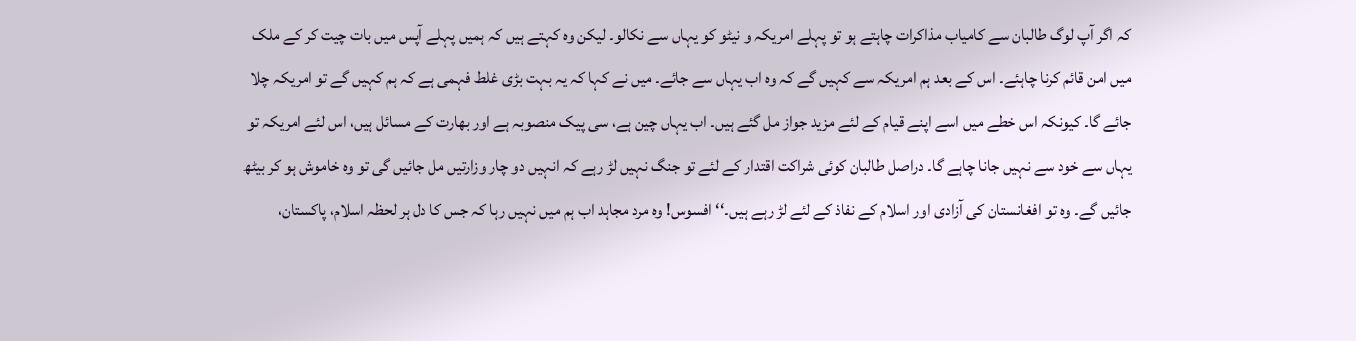کہ اگر آپ لوگ طالبان سے کامیاب مذاکرات چاہتے ہو تو پہلے امریکہ و نیٹو کو یہاں سے نکالو۔ لیکن وہ کہتے ہیں کہ ہمیں پہلے آپس میں بات چیت کر کے ملک میں امن قائم کرنا چاہئے۔ اس کے بعد ہم امریکہ سے کہیں گے کہ وہ اب یہاں سے جائے۔ میں نے کہا کہ یہ بہت بڑی غلط فہمی ہے کہ ہم کہیں گے تو امریکہ چلا جائے گا۔ کیونکہ اس خطے میں اسے اپنے قیام کے لئے مزید جواز مل گئے ہیں۔ اب یہاں چین ہے، سی پیک منصوبہ ہے اور بھارت کے مسائل ہیں، اس لئے امریکہ تو یہاں سے خود سے نہیں جانا چاہے گا۔ دراصل طالبان کوئی شراکت اقتدار کے لئے تو جنگ نہیں لڑ رہے کہ انہیں دو چار وزارتیں مل جائیں گی تو وہ خاموش ہو کر بیٹھ جائیں گے۔ وہ تو افغانستان کی آزادی اور اسلام کے نفاذ کے لئے لڑ رہے ہیں۔‘‘ افسوس! وہ مرد مجاہد اب ہم میں نہیں رہا کہ جس کا دل ہر لحظہ اسلام، پاکستان،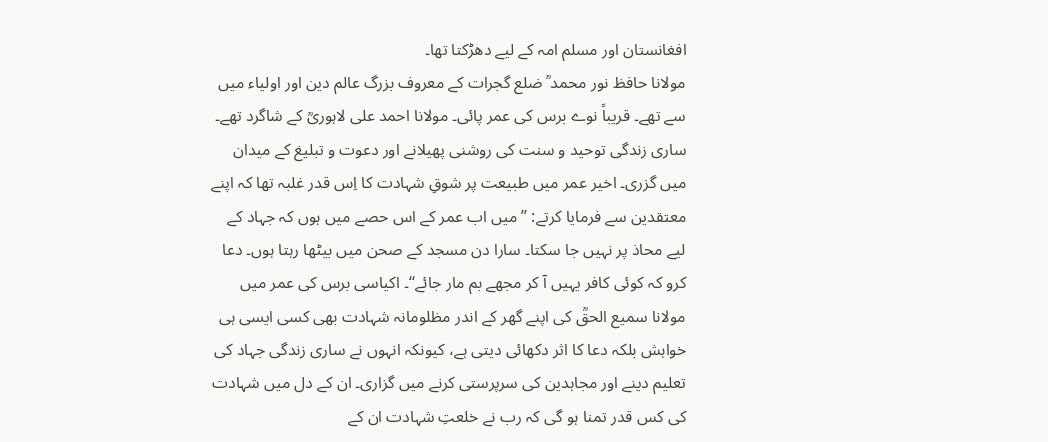افغانستان اور مسلم امہ کے لیے دھڑکتا تھا۔
مولانا حافظ نور محمد ؒ ضلع گجرات کے معروف بزرگ عالم دین اور اولیاء میں سے تھے۔ قریباً نوے برس کی عمر پائی۔ مولانا احمد علی لاہوریؒ کے شاگرد تھے۔ ساری زندگی توحید و سنت کی روشنی پھیلانے اور دعوت و تبلیغ کے میدان میں گزری۔ اخیر عمر میں طبیعت پر شوقِ شہادت کا اِس قدر غلبہ تھا کہ اپنے معتقدین سے فرمایا کرتے: ’’میں اب عمر کے اس حصے میں ہوں کہ جہاد کے لیے محاذ پر نہیں جا سکتا۔ سارا دن مسجد کے صحن میں بیٹھا رہتا ہوں۔ دعا کرو کہ کوئی کافر یہیں آ کر مجھے بم مار جائے‘‘۔ اکیاسی برس کی عمر میں مولانا سمیع الحقؒ کی اپنے گھر کے اندر مظلومانہ شہادت بھی کسی ایسی ہی خواہش بلکہ دعا کا اثر دکھائی دیتی ہے، کیونکہ انہوں نے ساری زندگی جہاد کی تعلیم دینے اور مجاہدین کی سرپرستی کرنے میں گزاری۔ ان کے دل میں شہادت کی کس قدر تمنا ہو گی کہ رب نے خلعتِ شہادت ان کے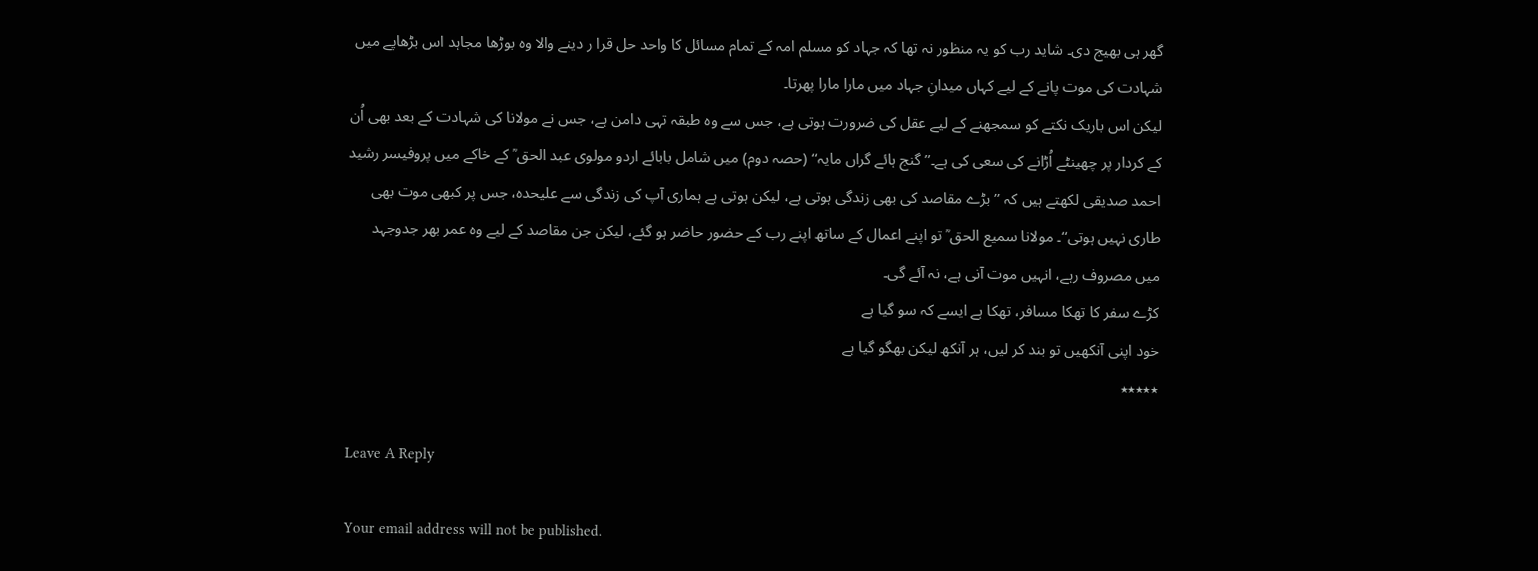گھر ہی بھیج دی۔ شاید رب کو یہ منظور نہ تھا کہ جہاد کو مسلم امہ کے تمام مسائل کا واحد حل قرا ر دینے والا وہ بوڑھا مجاہد اس بڑھاپے میں شہادت کی موت پانے کے لیے کہاں میدانِ جہاد میں مارا مارا پھرتا۔
لیکن اس باریک نکتے کو سمجھنے کے لیے عقل کی ضرورت ہوتی ہے، جس سے وہ طبقہ تہی دامن ہے، جس نے مولانا کی شہادت کے بعد بھی اُن کے کردار پر چھینٹے اُڑانے کی سعی کی ہے۔’’گنج ہائے گراں مایہ‘‘ (حصہ دوم) میں شامل بابائے اردو مولوی عبد الحق ؒ کے خاکے میں پروفیسر رشید احمد صدیقی لکھتے ہیں کہ ’’بڑے مقاصد کی بھی زندگی ہوتی ہے، لیکن ہوتی ہے ہماری آپ کی زندگی سے علیحدہ، جس پر کبھی موت بھی طاری نہیں ہوتی‘‘۔ مولانا سمیع الحق ؒ تو اپنے اعمال کے ساتھ اپنے رب کے حضور حاضر ہو گئے، لیکن جن مقاصد کے لیے وہ عمر بھر جدوجہد میں مصروف رہے، انہیں موت آنی ہے، نہ آئے گی۔
کڑے سفر کا تھکا مسافر، تھکا ہے ایسے کہ سو گیا ہے
خود اپنی آنکھیں تو بند کر لیں، ہر آنکھ لیکن بھگو گیا ہے
٭٭٭٭٭

Leave A Reply

Your email address will not be published.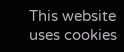This website uses cookies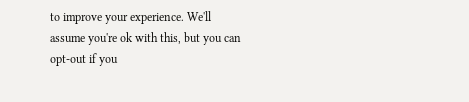to improve your experience. We'll assume you're ok with this, but you can opt-out if you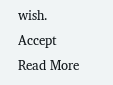wish. Accept Read More